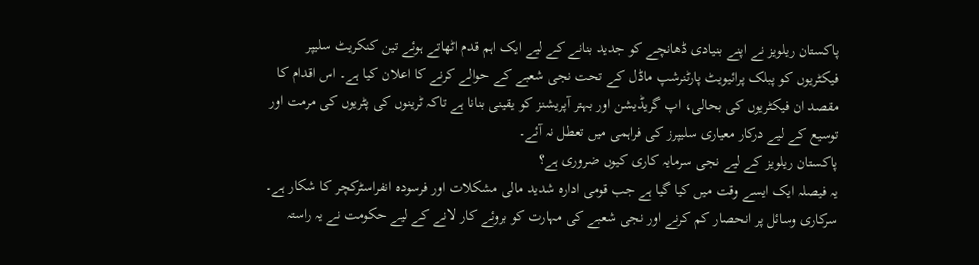پاکستان ریلویز نے اپنے بنیادی ڈھانچے کو جدید بنانے کے لیے ایک اہم قدم اٹھاتے ہوئے تین کنکریٹ سلیپر فیکٹریوں کو پبلک پرائیویٹ پارٹنرشپ ماڈل کے تحت نجی شعبے کے حوالے کرنے کا اعلان کیا ہے۔ اس اقدام کا مقصد ان فیکٹریوں کی بحالی، اپ گریڈیشن اور بہتر آپریشنز کو یقینی بنانا ہے تاکہ ٹرینوں کی پٹریوں کی مرمت اور توسیع کے لیے درکار معیاری سلیپرز کی فراہمی میں تعطل نہ آئے۔
پاکستان ریلویز کے لیے نجی سرمایہ کاری کیوں ضروری ہے؟
یہ فیصلہ ایک ایسے وقت میں کیا گیا ہے جب قومی ادارہ شدید مالی مشکلات اور فرسودہ انفراسٹرکچر کا شکار ہے۔ سرکاری وسائل پر انحصار کم کرنے اور نجی شعبے کی مہارت کو بروئے کار لانے کے لیے حکومت نے یہ راستہ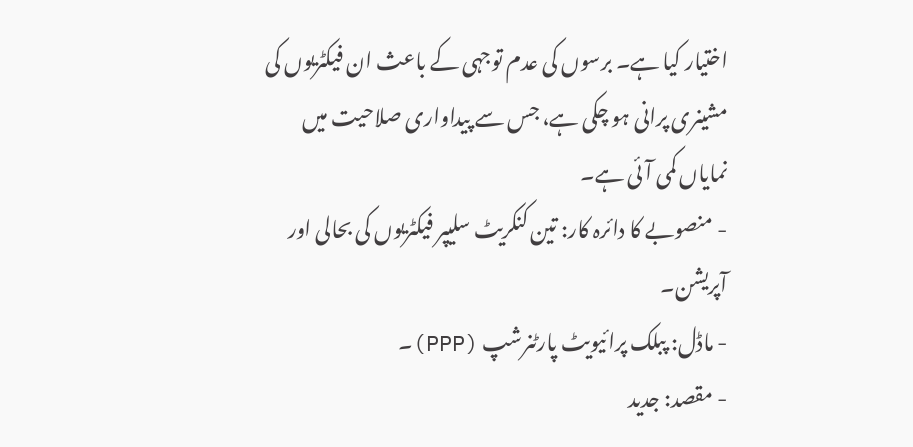اختیار کیا ہے۔ برسوں کی عدم توجہی کے باعث ان فیکٹریوں کی مشینری پرانی ہو چکی ہے، جس سے پیداواری صلاحیت میں نمایاں کمی آئی ہے۔
- منصوبے کا دائرہ کار: تین کنکریٹ سلیپر فیکٹریوں کی بحالی اور آپریشن۔
- ماڈل: پبلک پرائیویٹ پارٹنرشپ (PPP)۔
- مقصد: جدید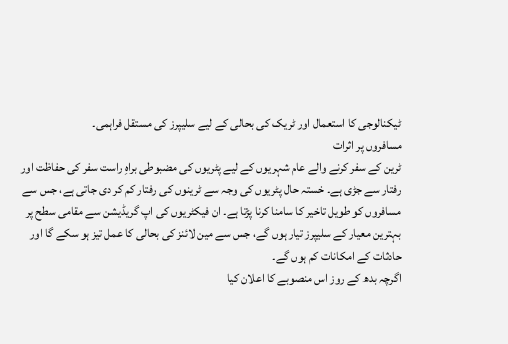ٹیکنالوجی کا استعمال اور ٹریک کی بحالی کے لیے سلیپرز کی مستقل فراہمی۔
مسافروں پر اثرات
ٹرین کے سفر کرنے والے عام شہریوں کے لیے پٹریوں کی مضبوطی براہِ راست سفر کی حفاظت اور رفتار سے جڑی ہے۔ خستہ حال پٹریوں کی وجہ سے ٹرینوں کی رفتار کم کر دی جاتی ہے، جس سے مسافروں کو طویل تاخیر کا سامنا کرنا پڑتا ہے۔ ان فیکٹریوں کی اپ گریڈیشن سے مقامی سطح پر بہترین معیار کے سلیپرز تیار ہوں گے، جس سے مین لائنز کی بحالی کا عمل تیز ہو سکے گا اور حادثات کے امکانات کم ہوں گے۔
اگرچہ بدھ کے روز اس منصوبے کا اعلان کیا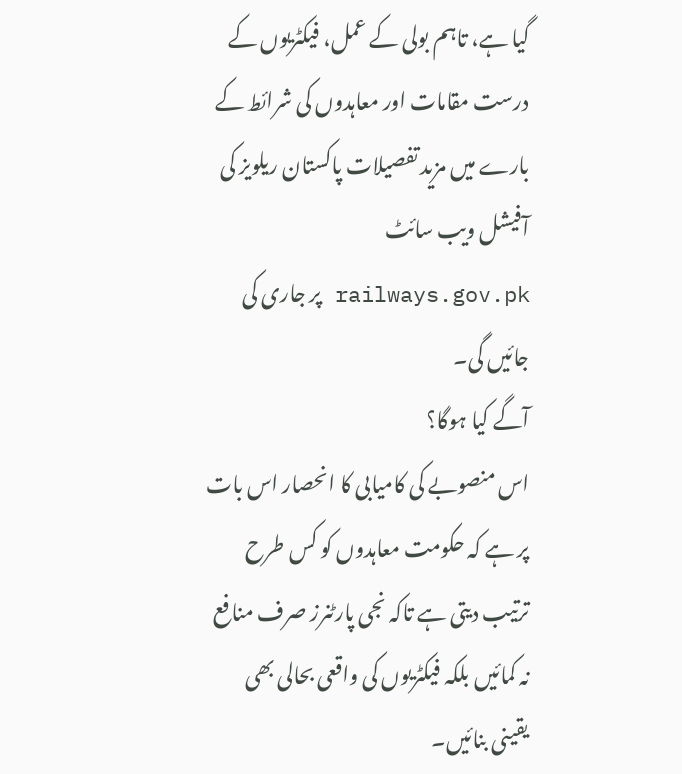گیا ہے، تاہم بولی کے عمل، فیکٹریوں کے درست مقامات اور معاہدوں کی شرائط کے بارے میں مزید تفصیلات پاکستان ریلویز کی آفیشل ویب سائٹ railways.gov.pk پر جاری کی جائیں گی۔
آگے کیا ہوگا؟
اس منصوبے کی کامیابی کا انحصار اس بات پر ہے کہ حکومت معاہدوں کو کس طرح ترتیب دیتی ہے تاکہ نجی پارٹنرز صرف منافع نہ کمائیں بلکہ فیکٹریوں کی واقعی بحالی بھی یقینی بنائیں۔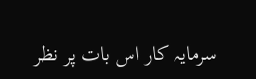سرمایہ کار اس بات پر نظر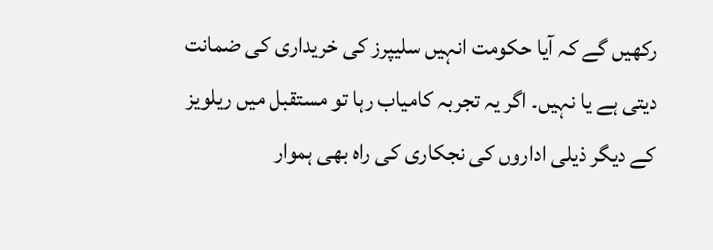رکھیں گے کہ آیا حکومت انہیں سلیپرز کی خریداری کی ضمانت دیتی ہے یا نہیں۔ اگر یہ تجربہ کامیاب رہا تو مستقبل میں ریلویز کے دیگر ذیلی اداروں کی نجکاری کی راہ بھی ہموار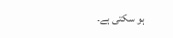ہو سکتی ہے۔